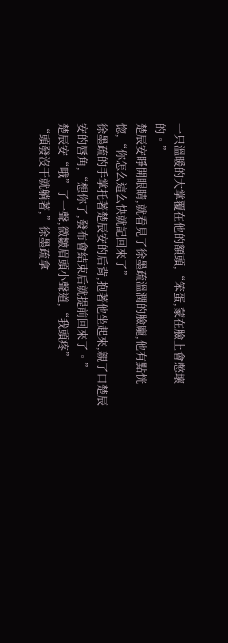一只溫暖的大掌覆在他的額頭,“笨蛋,蒙在臉上會憋壞的。”
楚辰安睜開眼睛,就看見了徐墨疏溫潤的臉龐,他有點恍惚,“你怎么這么快就記回來了”
徐墨疏的手掌托著楚辰安的后背,抱著他坐起來,親了口楚辰安的唇角,“想你了,發布會結束后就提前回來了。”
楚辰安“哦”了一聲,微皺眉頭小聲道,“我頭疼”
“頭發沒干就躺著,”徐墨疏拿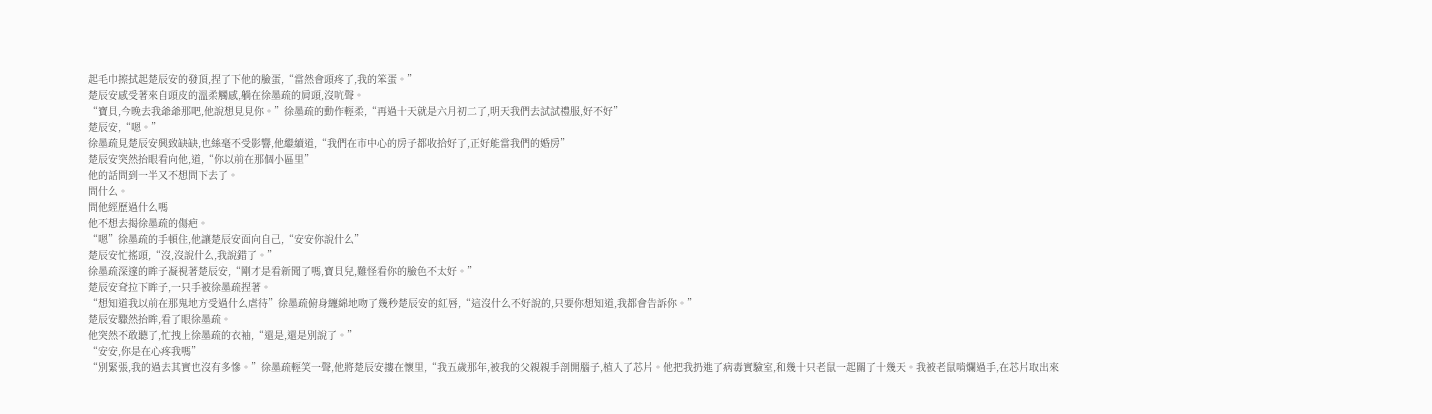起毛巾擦拭起楚辰安的發頂,捏了下他的臉蛋,“當然會頭疼了,我的笨蛋。”
楚辰安感受著來自頭皮的溫柔觸感,躺在徐墨疏的肩頭,沒吭聲。
“寶貝,今晚去我爺爺那吧,他說想見見你。”徐墨疏的動作輕柔,“再過十天就是六月初二了,明天我們去試試禮服,好不好”
楚辰安,“嗯。”
徐墨疏見楚辰安興致缺缺,也絲毫不受影響,他繼續道,“我們在市中心的房子都收拾好了,正好能當我們的婚房”
楚辰安突然抬眼看向他,道,“你以前在那個小區里”
他的話問到一半又不想問下去了。
問什么。
問他經歷過什么嗎
他不想去揭徐墨疏的傷疤。
“嗯”徐墨疏的手頓住,他讓楚辰安面向自己,“安安你說什么”
楚辰安忙搖頭,“沒,沒說什么,我說錯了。”
徐墨疏深邃的眸子凝視著楚辰安,“剛才是看新聞了嗎,寶貝兒,難怪看你的臉色不太好。”
楚辰安耷拉下眸子,一只手被徐墨疏捏著。
“想知道我以前在那鬼地方受過什么虐待”徐墨疏俯身纏綿地吻了幾秒楚辰安的紅唇,“這沒什么不好說的,只要你想知道,我都會告訴你。”
楚辰安驟然抬眸,看了眼徐墨疏。
他突然不敢聽了,忙拽上徐墨疏的衣袖,“還是,還是別說了。”
“安安,你是在心疼我嗎”
“別緊張,我的過去其實也沒有多慘。”徐墨疏輕笑一聲,他將楚辰安摟在懷里,“我五歲那年,被我的父親親手剖開腦子,植入了芯片。他把我扔進了病毒實驗室,和幾十只老鼠一起關了十幾天。我被老鼠啃爛過手,在芯片取出來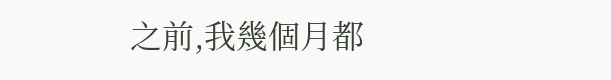之前,我幾個月都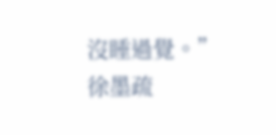沒睡過覺。”
徐墨疏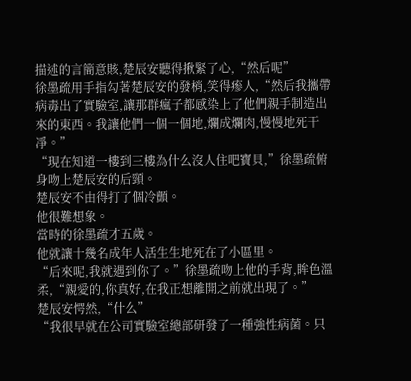描述的言簡意賅,楚辰安聽得揪緊了心,“然后呢”
徐墨疏用手指勾著楚辰安的發梢,笑得瘆人,“然后我攜帶病毒出了實驗室,讓那群瘋子都感染上了他們親手制造出來的東西。我讓他們一個一個地,爛成爛肉,慢慢地死干凈。”
“現在知道一樓到三樓為什么沒人住吧寶貝,”徐墨疏俯身吻上楚辰安的后頸。
楚辰安不由得打了個冷顫。
他很難想象。
當時的徐墨疏才五歲。
他就讓十幾名成年人活生生地死在了小區里。
“后來呢,我就遇到你了。”徐墨疏吻上他的手背,眸色溫柔,“親愛的,你真好,在我正想離開之前就出現了。”
楚辰安愕然,“什么”
“我很早就在公司實驗室總部研發了一種強性病菌。只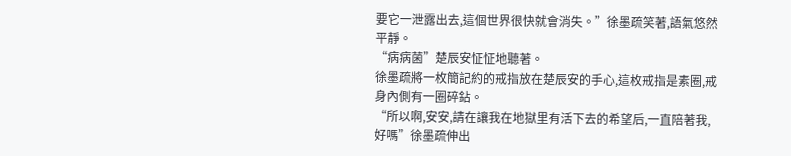要它一泄露出去,這個世界很快就會消失。”徐墨疏笑著,語氣悠然平靜。
“病病菌”楚辰安怔怔地聽著。
徐墨疏將一枚簡記約的戒指放在楚辰安的手心,這枚戒指是素圈,戒身內側有一圈碎鉆。
“所以啊,安安,請在讓我在地獄里有活下去的希望后,一直陪著我,好嗎”徐墨疏伸出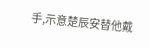手,示意楚辰安替他戴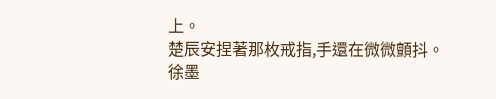上。
楚辰安捏著那枚戒指,手還在微微顫抖。
徐墨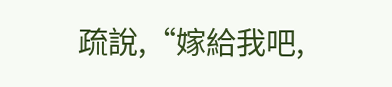疏說,“嫁給我吧,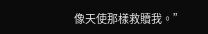像天使那樣救贖我。”